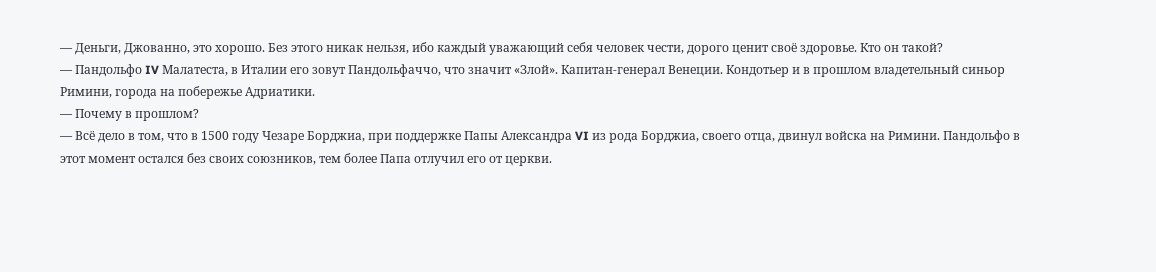— Деньги, Джованно, это хорошо. Без этого никак нельзя, ибо каждый уважающий себя человек чести, дорого ценит своё здоровье. Кто он такой?
— Пандольфо IV Малатеста, в Италии его зовут Пандольфаччо, что значит «Злой». Капитан-генерал Венеции. Кондотьер и в прошлом владетельный синьор Римини, города на побережье Адриатики.
— Почему в прошлом?
— Всё дело в том, что в 1500 году Чезаре Борджиа, при поддержке Папы Александра VI из рода Борджиа, своего отца, двинул войска на Римини. Пандольфо в этот момент остался без своих союзников, тем более Папа отлучил его от церкви.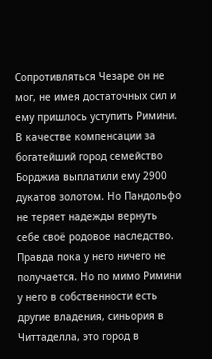Сопротивляться Чезаре он не мог, не имея достаточных сил и ему пришлось уступить Римини. В качестве компенсации за богатейший город семейство Борджиа выплатили ему 2900 дукатов золотом. Но Пандольфо не теряет надежды вернуть себе своё родовое наследство. Правда пока у него ничего не получается. Но по мимо Римини у него в собственности есть другие владения, синьория в Читтаделла, это город в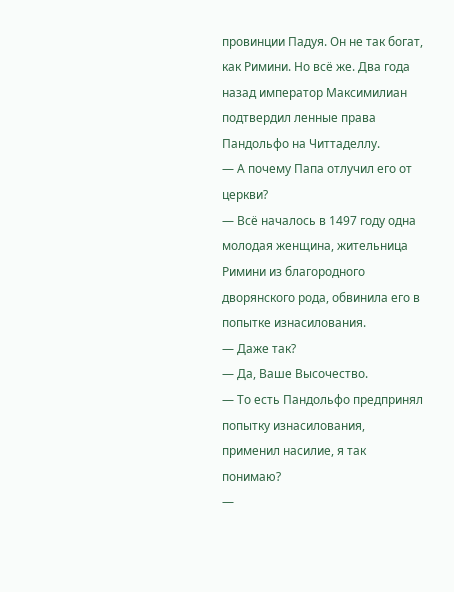провинции Падуя. Он не так богат, как Римини. Но всё же. Два года назад император Максимилиан подтвердил ленные права Пандольфо на Читтаделлу.
— А почему Папа отлучил его от церкви?
— Всё началось в 1497 году одна молодая женщина, жительница Римини из благородного дворянского рода, обвинила его в попытке изнасилования.
— Даже так?
— Да, Ваше Высочество.
— То есть Пандольфо предпринял попытку изнасилования, применил насилие, я так понимаю?
—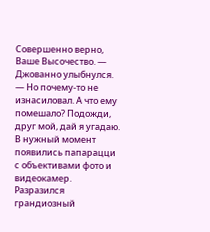Совершенно верно, Ваше Высочество. — Джованно улыбнулся.
— Но почему-то не изнасиловал. А что ему помешало? Подожди, друг мой, дай я угадаю. В нужный момент появились папарацци с объективами фото и видеокамер. Разразился грандиозный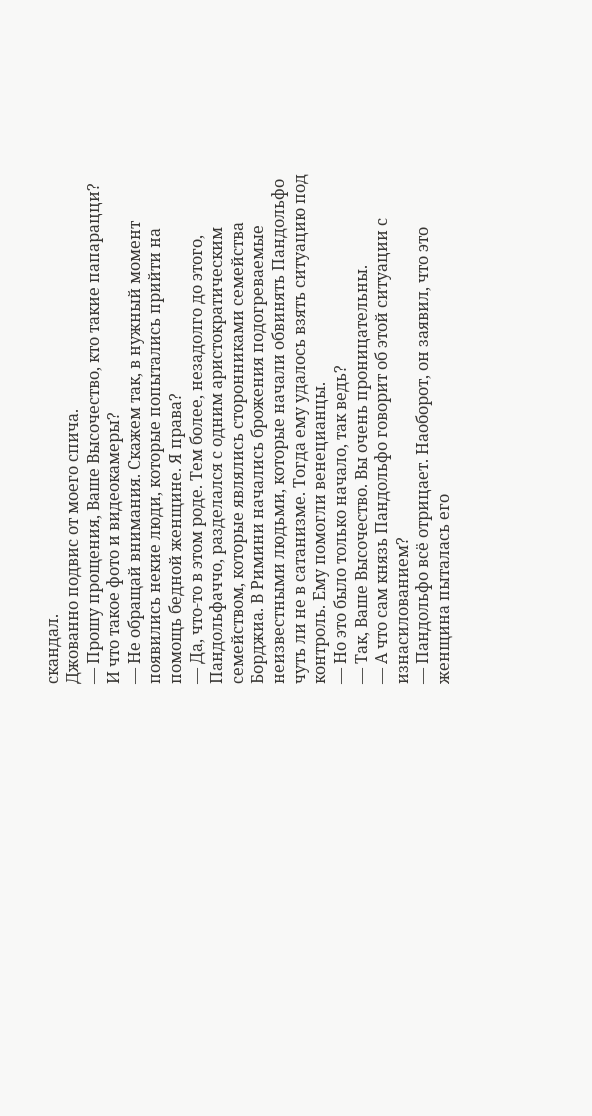скандал.
Джованно подвис от моего спича.
— Прошу прощения, Ваше Высочество, кто такие папарацци? И что такое фото и видеокамеры?
— Не обращай внимания. Скажем так, в нужный момент появились некие люди, которые попытались прийти на помощь бедной женщине. Я права?
— Да, что-то в этом роде. Тем более, незадолго до этого, Пандольфаччо, разделался с одним аристократическим семейством, которые являлись сторонниками семейства Борджиа. В Римини начались брожения подогреваемые неизвестными людьми, которые начали обвинять Пандольфо чуть ли не в сатанизме. Тогда ему удалось взять ситуацию под контроль. Ему помогли венецианцы.
— Но это было только начало, так ведь?
— Так, Ваше Высочество. Вы очень проницательны.
— А что сам князь Пандольфо говорит об этой ситуации с изнасилованием?
— Пандольфо всё отрицает. Наоборот, он заявил, что это женщина пыталась его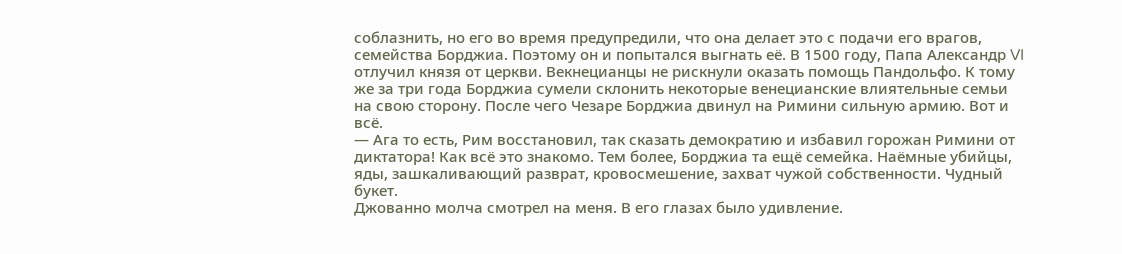соблазнить, но его во время предупредили, что она делает это с подачи его врагов, семейства Борджиа. Поэтому он и попытался выгнать её. В 1500 году, Папа Александр VI отлучил князя от церкви. Векнецианцы не рискнули оказать помощь Пандольфо. К тому же за три года Борджиа сумели склонить некоторые венецианские влиятельные семьи на свою сторону. После чего Чезаре Борджиа двинул на Римини сильную армию. Вот и всё.
— Ага то есть, Рим восстановил, так сказать демократию и избавил горожан Римини от диктатора! Как всё это знакомо. Тем более, Борджиа та ещё семейка. Наёмные убийцы, яды, зашкаливающий разврат, кровосмешение, захват чужой собственности. Чудный букет.
Джованно молча смотрел на меня. В его глазах было удивление.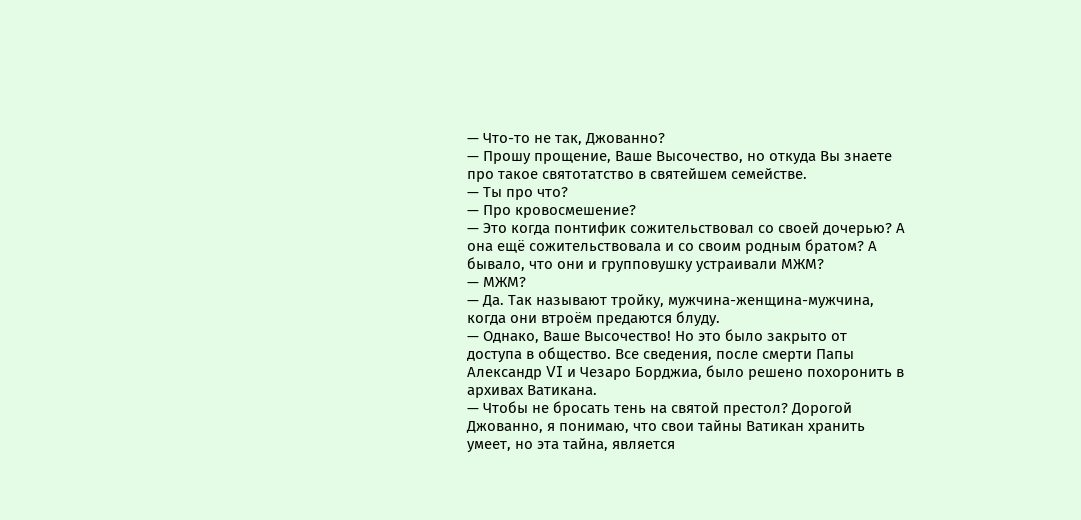— Что-то не так, Джованно?
— Прошу прощение, Ваше Высочество, но откуда Вы знаете про такое святотатство в святейшем семействе.
— Ты про что?
— Про кровосмешение?
— Это когда понтифик сожительствовал со своей дочерью? А она ещё сожительствовала и со своим родным братом? А бывало, что они и групповушку устраивали МЖМ?
— МЖМ?
— Да. Так называют тройку, мужчина-женщина-мужчина, когда они втроём предаются блуду.
— Однако, Ваше Высочество! Но это было закрыто от доступа в общество. Все сведения, после смерти Папы Александр VI и Чезаро Борджиа, было решено похоронить в архивах Ватикана.
— Чтобы не бросать тень на святой престол? Дорогой Джованно, я понимаю, что свои тайны Ватикан хранить умеет, но эта тайна, является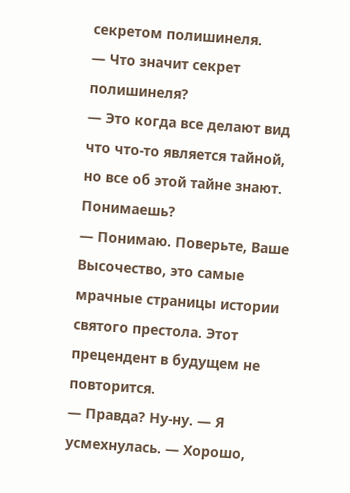секретом полишинеля.
— Что значит секрет полишинеля?
— Это когда все делают вид что что-то является тайной, но все об этой тайне знают. Понимаешь?
— Понимаю. Поверьте, Ваше Высочество, это самые мрачные страницы истории святого престола. Этот прецендент в будущем не повторится.
— Правда? Ну-ну. — Я усмехнулась. — Хорошо,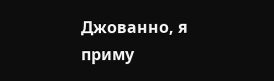Джованно, я приму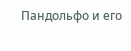Пандольфо и его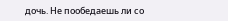дочь. Не пообедаешь ли со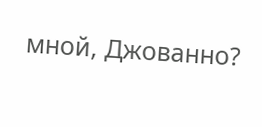мной, Джованно?